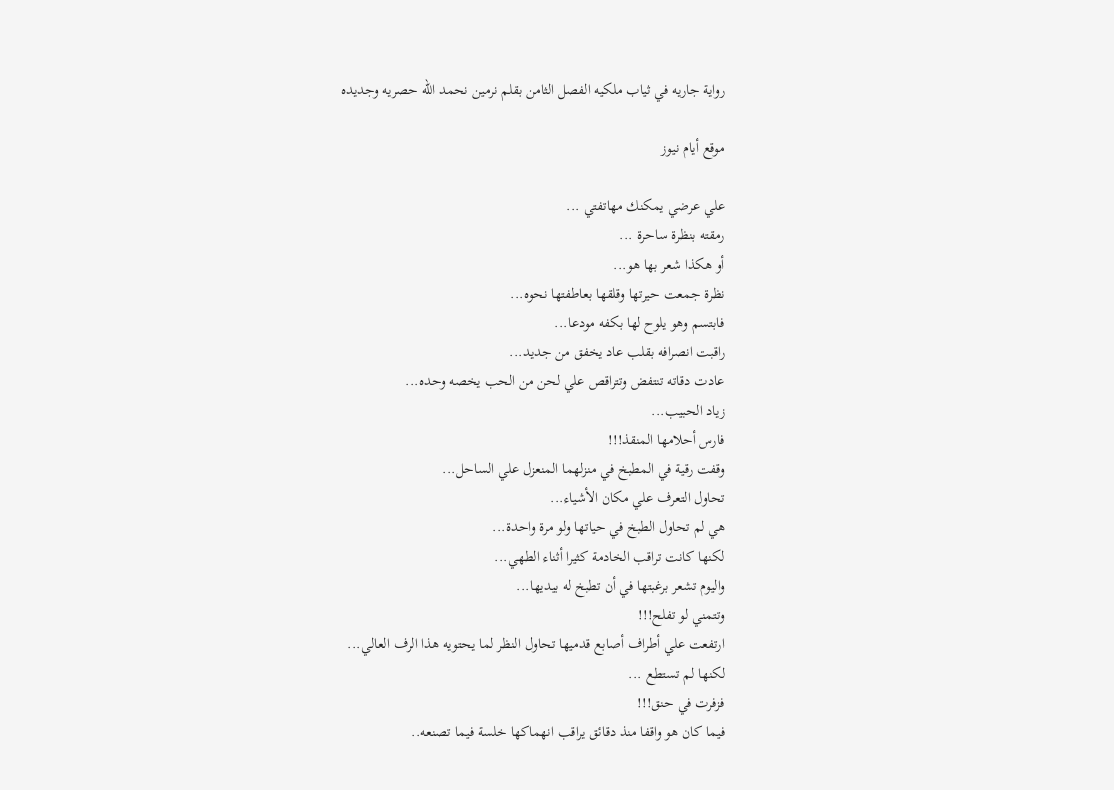رواية جاريه في ثياب ملكيه الفصل الثامن بقلم نرمين نحمد الله حصريه وجديده

موقع أيام نيوز

علي عرضي يمكنك مهاتفتي ...
رمقته بنظرة ساحرة ...
أو هكذا شعر بها هو...
نظرة جمعت حيرتها وقلقها بعاطفتها نحوه...
فابتسم وهو يلوح لها بكفه مودعا...
راقبت انصرافه بقلب عاد يخفق من جديد...
عادت دقاته تنتفض وتتراقص علي لحن من الحب يخصه وحده...
زياد الحبيب...
فارس أحلامها المنقذ!!!
وقفت رقية في المطبخ في منزلهما المنعزل علي الساحل...
تحاول التعرف علي مكان الأشياء...
هي لم تحاول الطبخ في حياتها ولو مرة واحدة...
لكنها كانت تراقب الخادمة كثيرا أثناء الطهي...
واليوم تشعر برغبتها في أن تطبخ له بيديها...
وتتمني لو تفلح!!!
ارتفعت علي أطراف أصابع قدميها تحاول النظر لما يحتويه هذا الرف العالي...
لكنها لم تستطع ...
فزفرت في حنق!!!
فيما كان هو واقفا منذ دقائق يراقب انهماكها خلسة فيما تصنعه..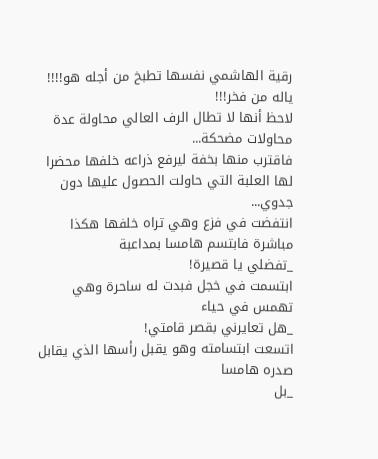رقية الهاشمي نفسها تطبخ من أجله هو!!!!
ياله من فخر!!!
لاحظ أنها لا تطال الرف العالي محاولة عدة محاولات مضحكة...
فاقترب منها بخفة ليرفع ذراعه خلفها محضرا لها العلبة التي حاولت الحصول عليها دون جدوي...
انتفضت في فزع وهي تراه خلفها هكذا مباشرة فابتسم هامسا بمداعبة
_تفضلي يا قصيرة!
ابتسمت في خجل فبدت له ساحرة وهي تهمس في حياء
_هل تعايرني بقصر قامتي!
اتسعت ابتسامته وهو يقبل رأسها الذي يقابل صدره هامسا
_بل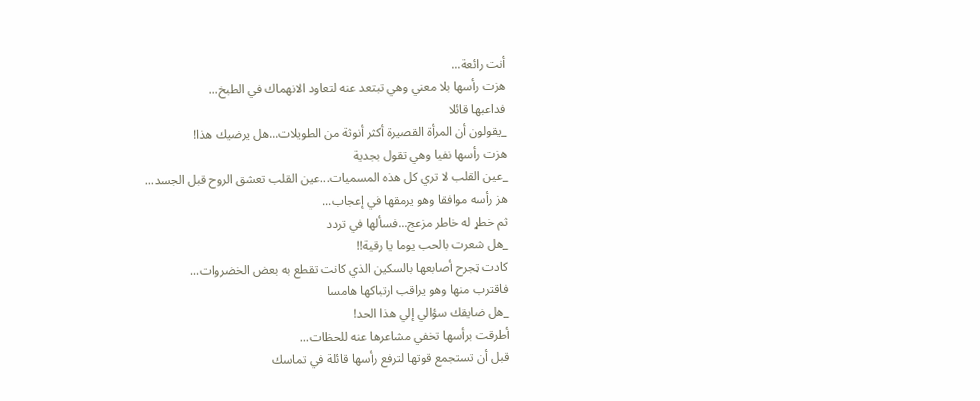أنت رائعة...
هزت رأسها بلا معني وهي تبتعد عنه لتعاود الانهماك في الطبخ...
فداعبها قائلا
_يقولون أن المرأة القصيرة أكثر أنوثة من الطويلات...هل يرضيك هذا!
هزت رأسها نفيا وهي تقول بجدية
_عين القلب لا تري كل هذه المسميات...عين القلب تعشق الروح قبل الجسد...
هز رأسه موافقا وهو يرمقها في إعجاب...
ثم خطړ له خاطر مزعج...فسألها في تردد
_هل شعرت بالحب يوما يا رقية!!
كادت ټجرح أصابعها بالسکين الذي كانت تقطع به بعض الخضروات...
فاقترب منها وهو يراقب ارتباكها هامسا
_هل ضايقك سؤالي إلي هذا الحد!
أطرقت برأسها تخفي مشاعرها عنه للحظات...
قبل أن تستجمع قوتها لترفع رأسها قائلة في تماسك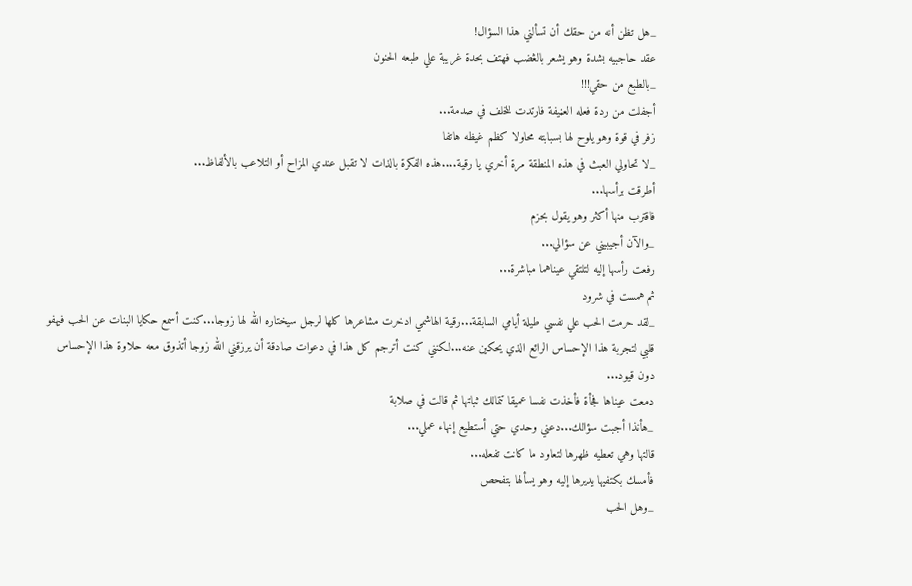_هل تظن أنه من حقك أن تسألني هذا السؤال!
عقد حاجبيه بشدة وهو يشعر بالڠضب فهتف بحدة غريبة علي طبعه الحنون
_بالطبع من حقي!!!
أجفلت من ردة فعله العڼيفة فارتدت للخلف في صدمة...
زفر في قوة وهو يلوح لها بسبابته محاولا كظم غيظه هاتفا
_لا تحاولي العبث في هذه المنطقة مرة أخري يا رقية....هذه الفكرة بالذات لا تقبل عندي المزاح أو التلاعب بالألفاظ...
أطرقت برأسها...
فاقترب منها أكثر وهو يقول بحزم
_والآن أجيبيني عن سؤالي...
رفعت رأسها إليه لتلتقي عيناهما مباشرة...
ثم همست في شرود
_لقد حرمت الحب علي نفسي طيلة أيامي السابقة...رقية الهاشمي ادخرت مشاعرها كلها لرجل سيختاره الله لها زوجا...كنت أسمع حكايا البنات عن الحب فيهفو قلبي لتجربة هذا الإحساس الرائع الذي يحكين عنه...لكنني كنت أترجم كل هذا في دعوات صادقة أن يرزقني الله زوجا أتذوق معه حلاوة هذا الإحساس دون قيود...
دمعت عيناها فجأة فأخذت نفسا عميقا تتمالك ثباتها ثم قالت في صلابة
_هأنذا أجبت سؤالك...دعني وحدي حتي أستطيع إنهاء عملي...
قالتها وهي تعطيه ظهرها لتعاود ما كانت تفعله...
فأمسك بكتفيها يديرها إليه وهو يسألها بتفحص
_وهل الحب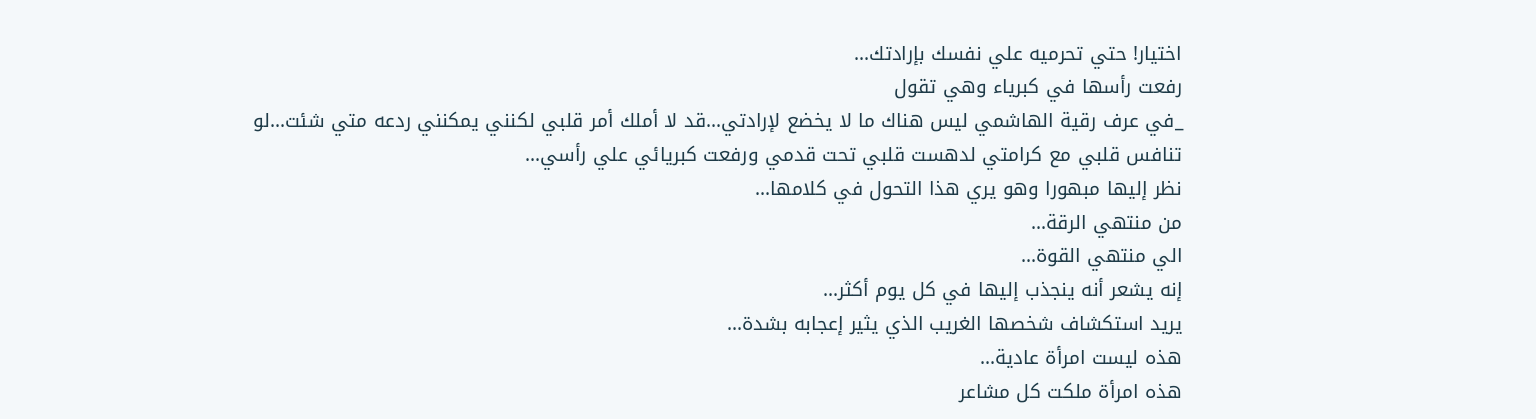اختيار! حتي تحرميه علي نفسك بإرادتك...
رفعت رأسها في كبرياء وهي تقول
_في عرف رقية الهاشمي ليس هناك ما لا يخضع لإرادتي...قد لا أملك أمر قلبي لكنني يمكنني ردعه متي شئت...لو تنافس قلبي مع كرامتي لدهست قلبي تحت قدمي ورفعت كبريائي علي رأسي...
نظر إليها مبهورا وهو يري هذا التحول في كلامها...
من منتهي الرقة...
الي منتهي القوة...
إنه يشعر أنه ينجذب إليها في كل يوم أكثر...
يريد استكشاف شخصها الغريب الذي يثير إعجابه بشدة...
هذه ليست امرأة عادية...
هذه امرأة ملكت كل مشاعر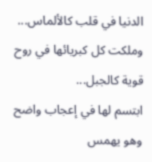الدنيا في قلب كالألماس...
وملكت كل كبريائها في روح قوية كالجبل...
ابتسم لها في إعجاب واضح وهو يهمس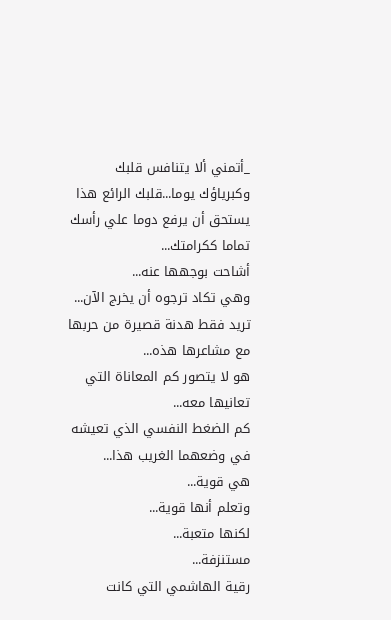_أتمني ألا يتنافس قلبك وكبرياؤك يوما...قلبك الرائع هذا يستحق أن يرفع دوما علي رأسك تماما ككرامتك...
أشاحت بوجهها عنه...
وهي تكاد ترجوه أن يخرج الآن...
تريد فقط هدنة قصيرة من حربها مع مشاعرها هذه...
هو لا يتصور كم المعاناة التي تعانيها معه...
كم الضغط النفسي الذي تعيشه في وضعهما الغريب هذا...
هي قوية...
وتعلم أنها قوية...
لكنها متعبة...
مستنزفة...
رقية الهاشمي التي كانت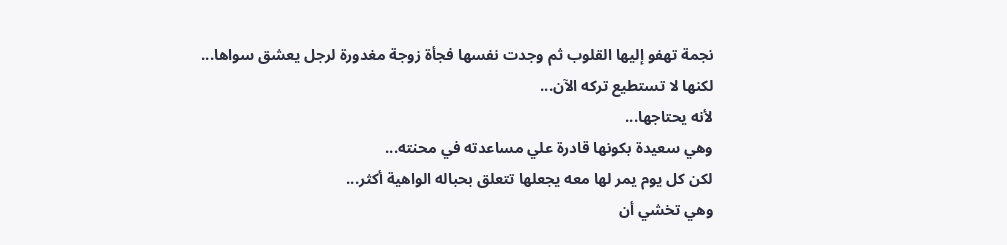نجمة تهفو إليها القلوب ثم وجدت نفسها فجأة زوجة مغدورة لرجل يعشق سواها...
لكنها لا تستطيع تركه الآن...
لأنه يحتاجها...
وهي سعيدة بكونها قادرة علي مساعدته في محنته...
لكن كل يوم يمر لها معه يجعلها تتعلق بحباله الواهية أكثر...
وهي تخشي أن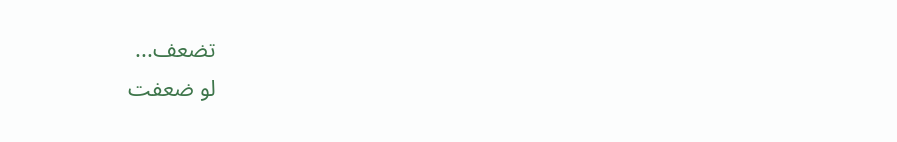تضعف...
لو ضعفت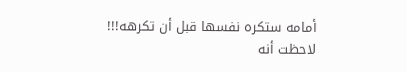أمامه ستكره نفسها قبل أن تكرهه!!!
لاحظت أنه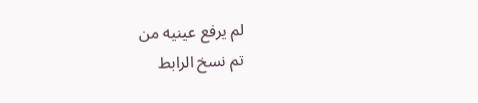لم يرفع عينيه من
تم نسخ الرابط